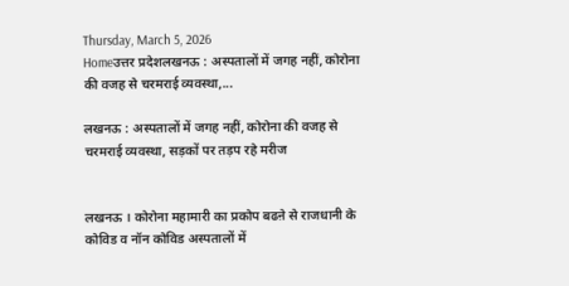Thursday, March 5, 2026
Homeउत्तर प्रदेशलखनऊ : अस्पतालों में जगह नहीं, कोरोना की वजह से चरमराई व्यवस्था,...

लखनऊ : अस्पतालों में जगह नहीं, कोरोना की वजह से चरमराई व्यवस्था, सड़कों पर तड़प रहे मरीज


लखनऊ । कोरोना महामारी का प्रकोप बढऩे से राजधानी के कोविड व नॉन कोविड अस्पतालों में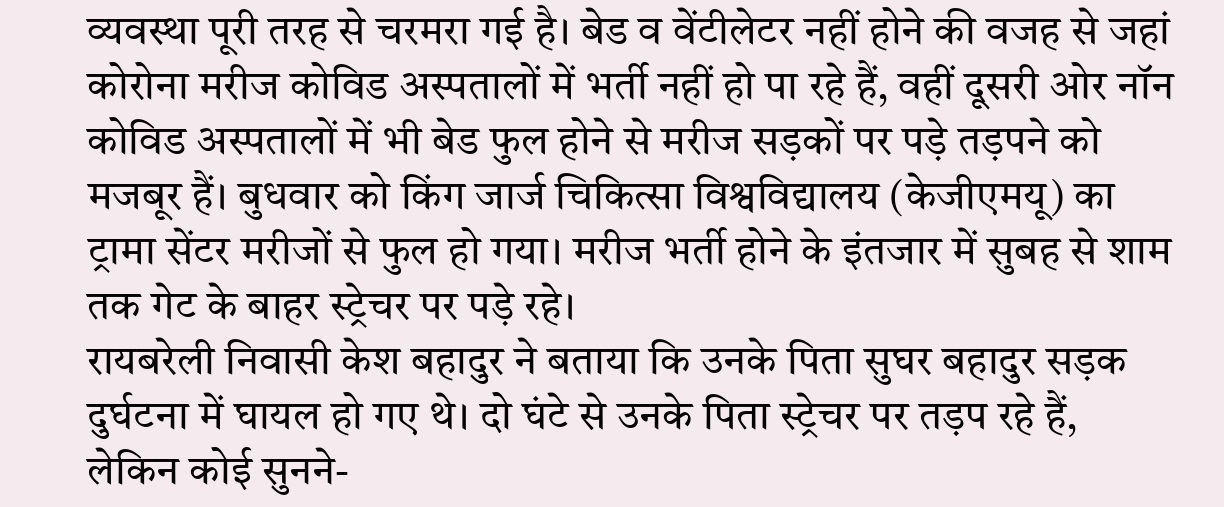व्यवस्था पूरी तरह से चरमरा गई है। बेड व वेंटीलेटर नहीं होने की वजह से जहां कोरोना मरीज कोविड अस्पतालों में भर्ती नहीं हो पा रहे हैं, वहीं दूसरी ओर नॉन कोविड अस्पतालों में भी बेड फुल होने से मरीज सड़कों पर पड़े तड़पने को मजबूर हैं। बुधवार को किंग जार्ज चिकित्सा विश्वविद्यालय (केजीएमयू) का ट्रामा सेंटर मरीजों से फुल हो गया। मरीज भर्ती होने के इंतजार में सुबह से शाम तक गेट के बाहर स्ट्रेचर पर पड़े रहे।
रायबरेली निवासी केश बहादुर ने बताया कि उनके पिता सुघर बहादुर सड़क दुर्घटना में घायल हो गए थे। दो घंटे से उनके पिता स्ट्रेचर पर तड़प रहे हैं, लेकिन कोई सुनने-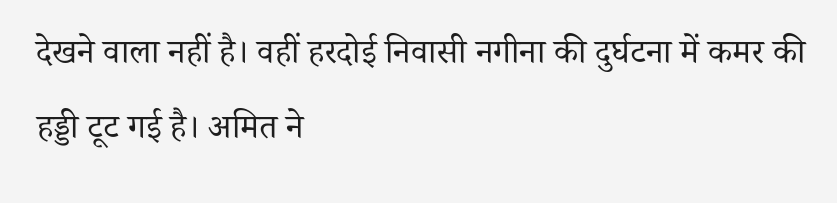देखने वाला नहीं है। वहीं हरदोई निवासी नगीना की दुर्घटना में कमर की हड्डी टूट गई है। अमित ने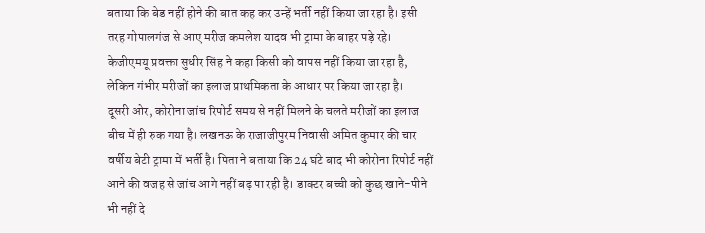बताया कि बेड नहीं होने की बात कह कर उन्हें भर्ती नहीं किया जा रहा है। इसी तरह गोपालगंज से आए मरीज कमलेश यादव भी ट्रामा के बाहर पड़े रहे। केजीएमयू प्रवक्ता सुधीर सिंह ने कहा किसी को वापस नहीं किया जा रहा है, लेकिन गंभीर मरीजों का इलाज प्राथमिकता के आधार पर किया जा रहा है।
दूसरी ओर, कोरोना जांच रिपोर्ट समय से नहीं मिलने के चलते मरीजों का इलाज बीच में ही रुक गया है। लखनऊ के राजाजीपुरम निवासी अमित कुमार की चार वर्षीय बेटी ट्रामा में भर्ती है। पिता ने बताया कि 24 घंटे बाद भी कोरोना रिपोर्ट नहीं आने की वजह से जांच आगे नहीं बढ़ पा रही है। डाक्टर बच्ची को कुछ खाने-पीने भी नहीं दे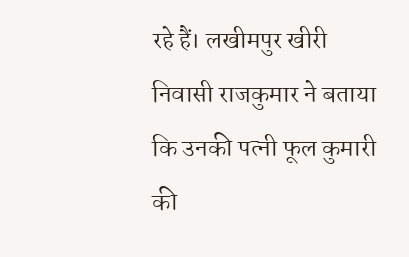रहे हैं। लखीमपुर खीरी निवासी राजकुमार ने बताया कि उनकी पत्नी फूल कुमारी की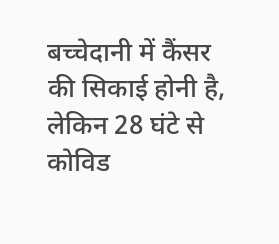बच्चेदानी में कैंसर की सिकाई होनी है, लेकिन 28 घंटे से कोविड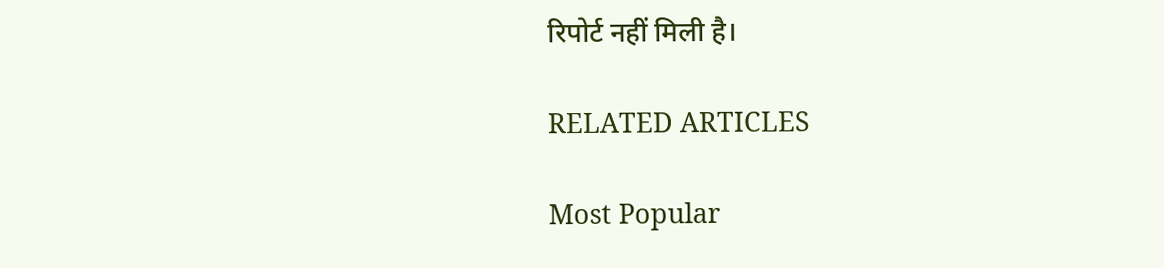रिपोर्ट नहीं मिली है।

RELATED ARTICLES

Most Popular